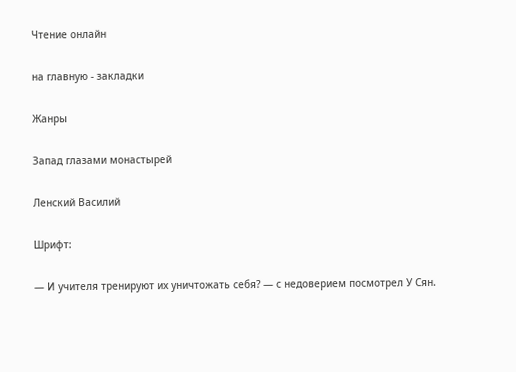Чтение онлайн

на главную - закладки

Жанры

Запад глазами монастырей

Ленский Василий

Шрифт:

— И учителя тренируют их уничтожать себя? — с недоверием посмотрел У Сян.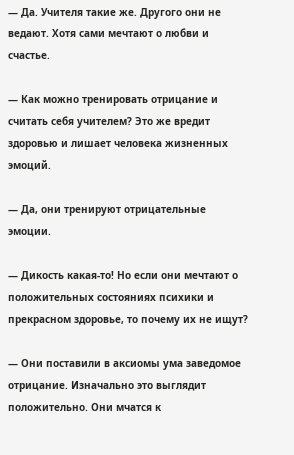— Да. Учителя такие же. Другого они не ведают. Хотя сами мечтают о любви и счастье.

— Как можно тренировать отрицание и считать себя учителем? Это же вредит здоровью и лишает человека жизненных эмоций.

— Да, они тренируют отрицательные эмоции.

— Дикость какая-то! Но если они мечтают о положительных состояниях психики и прекрасном здоровье, то почему их не ищут?

— Они поставили в аксиомы ума заведомое отрицание. Изначально это выглядит положительно. Они мчатся к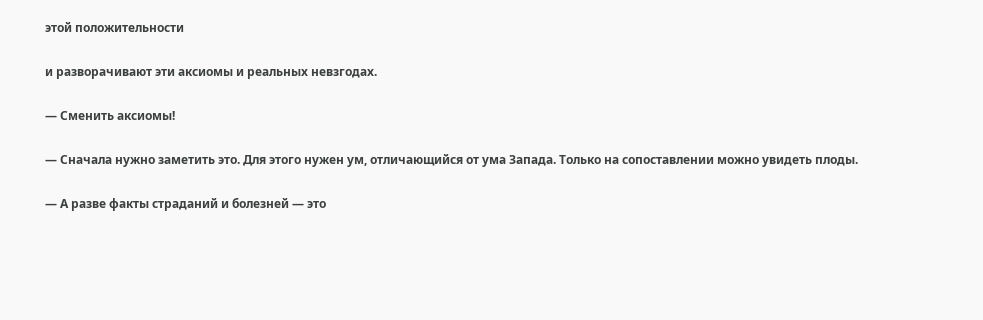этой положительности

и разворачивают эти аксиомы и реальных невзгодах.

— Сменить аксиомы!

— Сначала нужно заметить это. Для этого нужен ум, отличающийся от ума Запада. Только на сопоставлении можно увидеть плоды.

— А разве факты страданий и болезней — это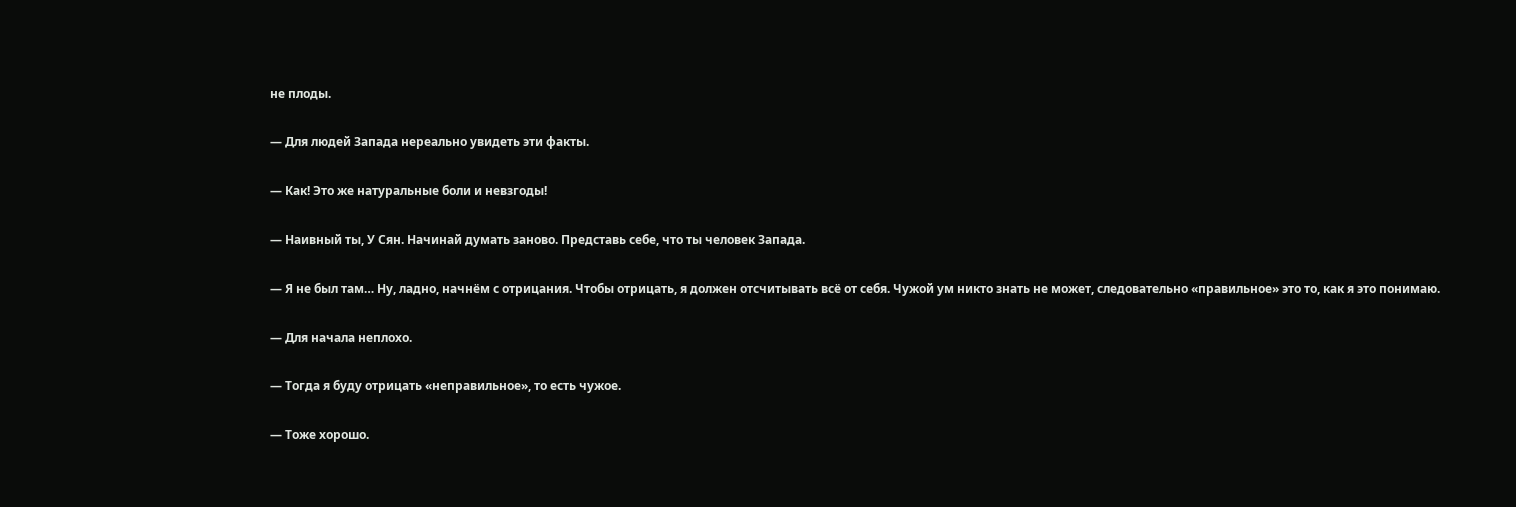не плоды.

— Для людей Запада нереально увидеть эти факты.

— Как! Это же натуральные боли и невзгоды!

— Наивный ты, У Сян. Начинай думать заново. Представь себе, что ты человек Запада.

— Я не был там… Ну, ладно, начнём с отрицания. Чтобы отрицать, я должен отсчитывать всё от себя. Чужой ум никто знать не может, следовательно «правильное» это то, как я это понимаю.

— Для начала неплохо.

— Тогда я буду отрицать «неправильное», то есть чужое.

— Тоже хорошо.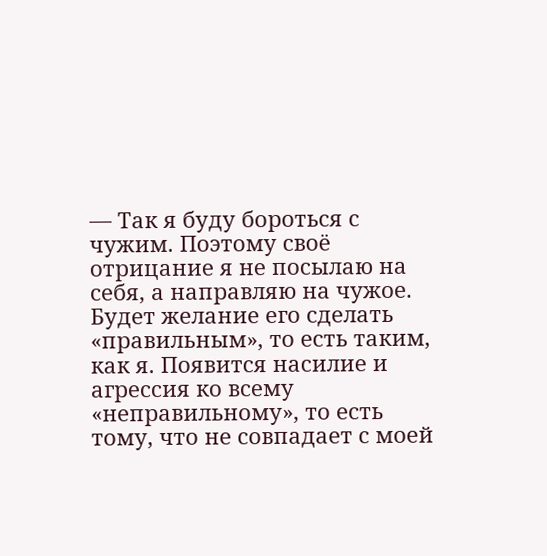— Так я буду бороться с чужим. Поэтому своё отрицание я не посылаю на себя, а направляю на чужое. Будет желание его сделать «правильным», то есть таким, как я. Появится насилие и агрессия ко всему «неправильному», то есть тому, что не совпадает с моей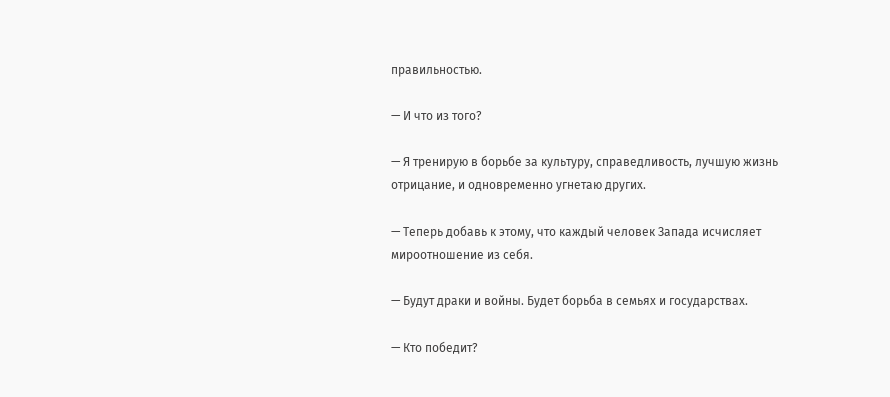правильностью.

— И что из того?

— Я тренирую в борьбе за культуру, справедливость, лучшую жизнь отрицание, и одновременно угнетаю других.

— Теперь добавь к этому, что каждый человек Запада исчисляет мироотношение из себя.

— Будут драки и войны. Будет борьба в семьях и государствах.

— Кто победит?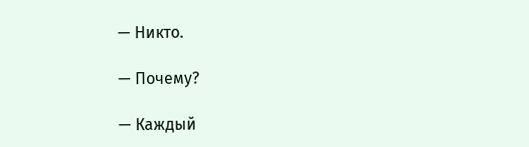— Никто.

— Почему?

— Каждый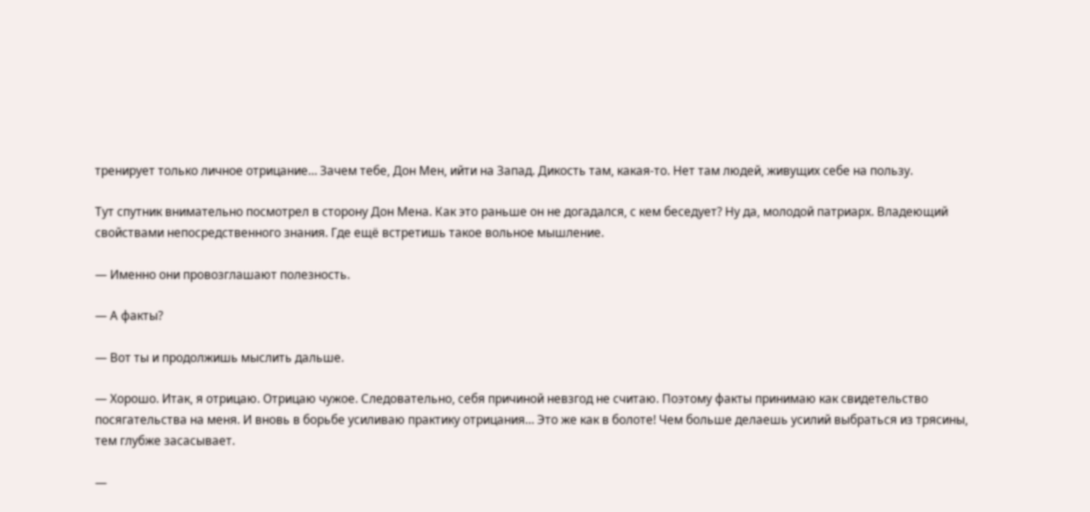тренирует только личное отрицание… Зачем тебе, Дон Мен, ийти на Запад. Дикость там, какая-то. Нет там людей, живущих себе на пользу.

Тут спутник внимательно посмотрел в сторону Дон Мена. Как это раньше он не догадался, с кем беседует? Ну да, молодой патриарх. Владеющий свойствами непосредственного знания. Где ещё встретишь такое вольное мышление.

— Именно они провозглашают полезность.

— А факты?

— Вот ты и продолжишь мыслить дальше.

— Хорошо. Итак, я отрицаю. Отрицаю чужое. Следовательно, себя причиной невзгод не считаю. Поэтому факты принимаю как свидетельство посягательства на меня. И вновь в борьбе усиливаю практику отрицания… Это же как в болоте! Чем больше делаешь усилий выбраться из трясины, тем глубже засасывает.

—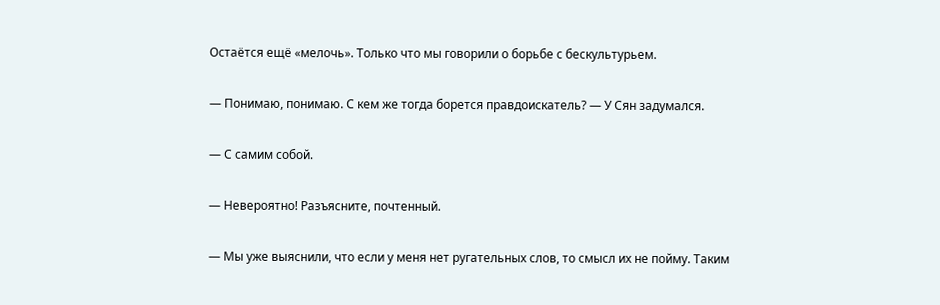Остаётся ещё «мелочь». Только что мы говорили о борьбе с бескультурьем.

— Понимаю, понимаю. С кем же тогда борется правдоискатель? — У Сян задумался.

— С самим собой.

— Невероятно! Разъясните, почтенный.

— Мы уже выяснили, что если у меня нет ругательных слов, то смысл их не пойму. Таким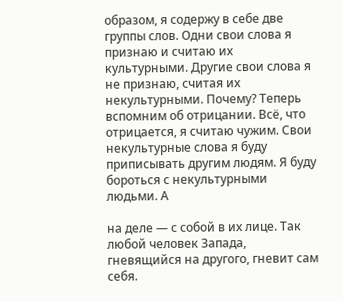образом, я содержу в себе две группы слов. Одни свои слова я признаю и считаю их культурными. Другие свои слова я не признаю, считая их некультурными. Почему? Теперь вспомним об отрицании. Всё, что отрицается, я считаю чужим. Свои некультурные слова я буду приписывать другим людям. Я буду бороться с некультурными людьми. А

на деле — с собой в их лице. Так любой человек Запада, гневящийся на другого, гневит сам себя.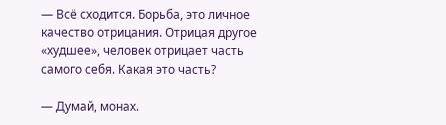— Всё сходится. Борьба, это личное качество отрицания. Отрицая другое «худшее», человек отрицает часть самого себя. Какая это часть?

— Думай, монах.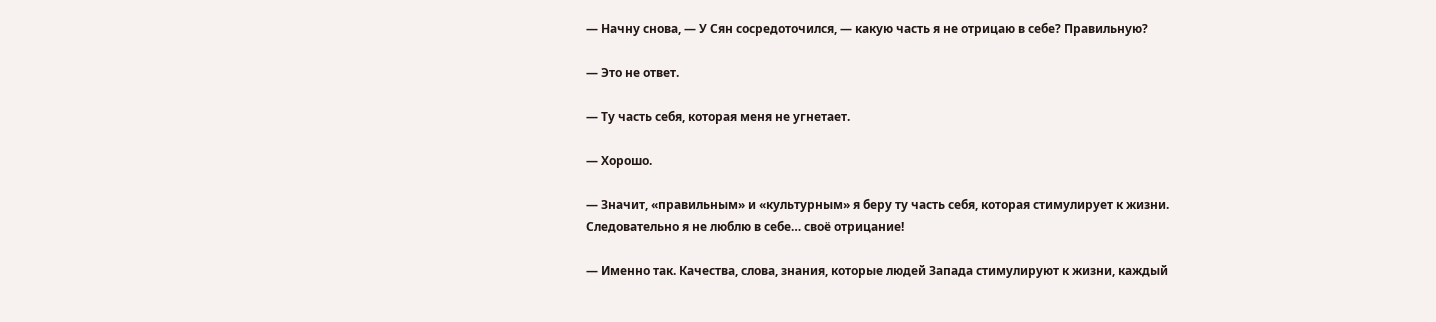— Начну снова, — У Сян сосредоточился, — какую часть я не отрицаю в себе? Правильную?

— Это не ответ.

— Ту часть себя, которая меня не угнетает.

— Хорошо.

— Значит, «правильным» и «культурным» я беру ту часть себя, которая стимулирует к жизни. Следовательно я не люблю в себе… своё отрицание!

— Именно так. Качества, слова, знания, которые людей Запада стимулируют к жизни, каждый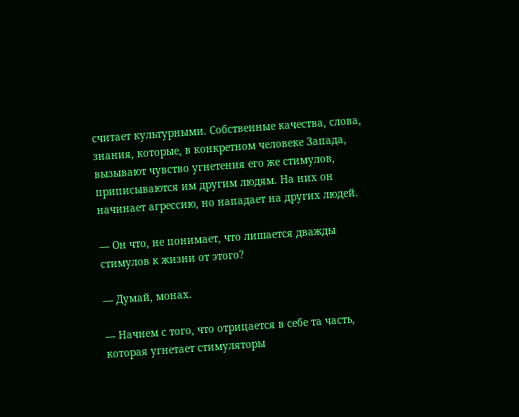считает культурными. Собственные качества, слова, знания, которые, в конкретном человеке Запада, вызывают чувство угнетения его же стимулов, приписываются им другим людям. На них он начинает агрессию, но нападает на других людей.

— Он что, не понимает, что лишается дважды стимулов к жизни от этого?

— Думай, монах.

— Начнем с того, что отрицается в себе та часть, которая угнетает стимуляторы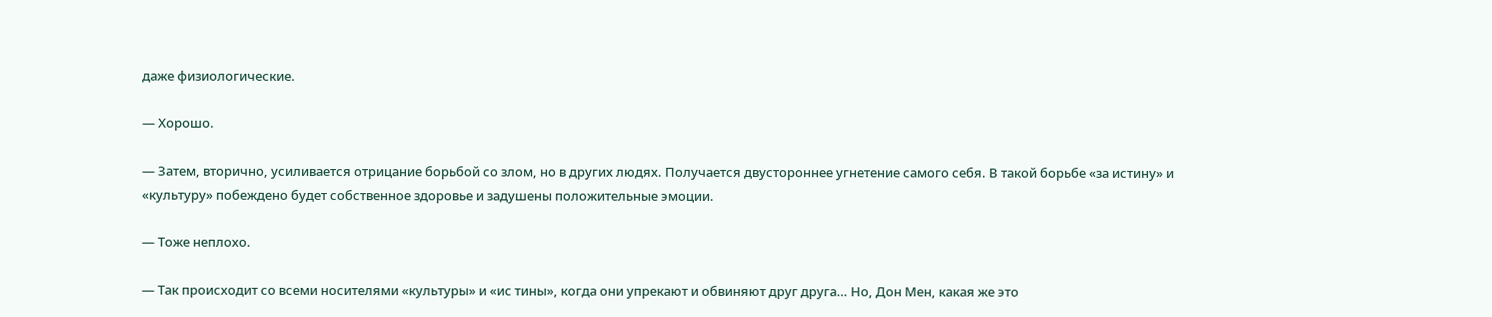даже физиологические.

— Хорошо.

— Затем, вторично, усиливается отрицание борьбой со злом, но в других людях. Получается двустороннее угнетение самого себя. В такой борьбе «за истину» и «культуру» побеждено будет собственное здоровье и задушены положительные эмоции.

— Тоже неплохо.

— Так происходит со всеми носителями «культуры» и «ис тины», когда они упрекают и обвиняют друг друга… Но, Дон Мен, какая же это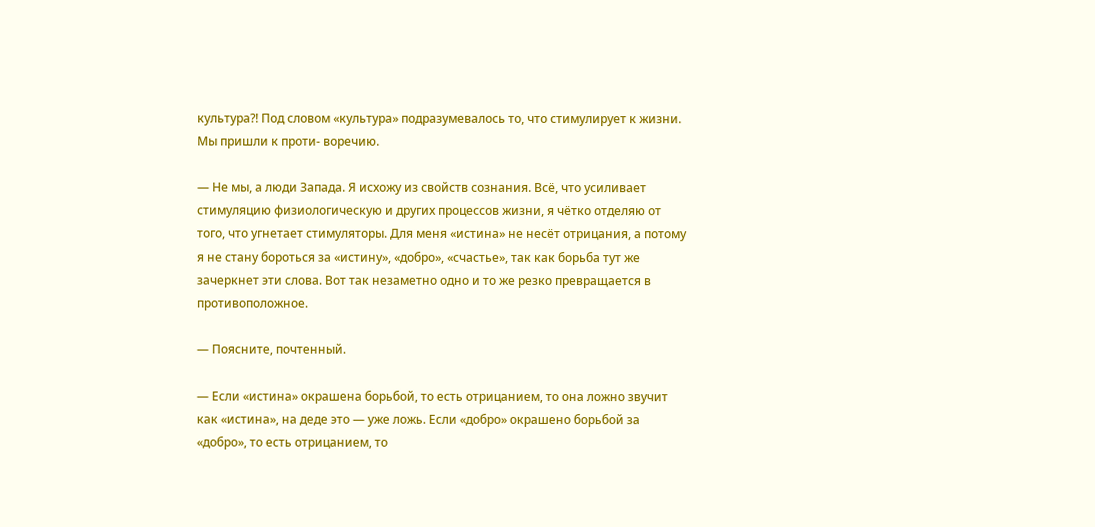культура?! Под словом «культура» подразумевалось то, что стимулирует к жизни. Мы пришли к проти- воречию.

— Не мы, а люди Запада. Я исхожу из свойств сознания. Всё, что усиливает стимуляцию физиологическую и других процессов жизни, я чётко отделяю от того, что угнетает стимуляторы. Для меня «истина» не несёт отрицания, а потому я не стану бороться за «истину», «добро», «счастье», так как борьба тут же зачеркнет эти слова. Вот так незаметно одно и то же резко превращается в противоположное.

— Поясните, почтенный.

— Если «истина» окрашена борьбой, то есть отрицанием, то она ложно звучит как «истина», на деде это — уже ложь. Если «добро» окрашено борьбой за «добро», то есть отрицанием, то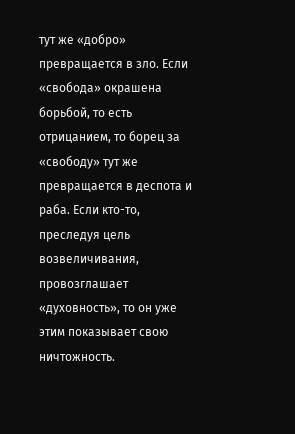тут же «добро» превращается в зло. Если «свобода» окрашена борьбой, то есть отрицанием, то борец за «свободу» тут же превращается в деспота и раба. Если кто-то, преследуя цель возвеличивания, провозглашает «духовность», то он уже этим показывает свою ничтожность.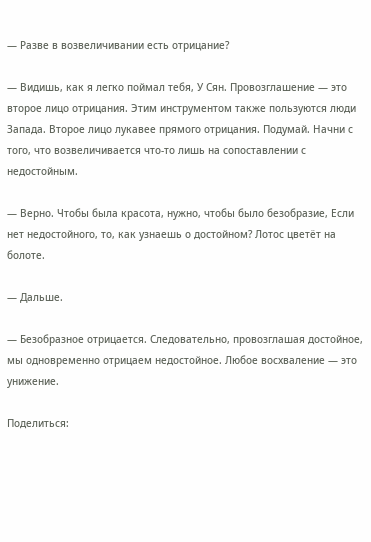— Разве в возвеличивании есть отрицание?

— Видишь, как я легко поймал тебя, У Сян. Провозглашение — это второе лицо отрицания. Этим инструментом также пользуются люди Запада. Второе лицо лукавее прямого отрицания. Подумай. Начни с того, что возвеличивается что-то лишь на сопоставлении с недостойным.

— Верно. Чтобы была красота, нужно, чтобы было безобразие, Если нет недостойного, то, как узнаешь о достойном? Лотос цветёт на болоте.

— Дальше.

— Безобразное отрицается. Следовательно, провозглашая достойное, мы одновременно отрицаем недостойное. Любое восхваление — это унижение.

Поделиться: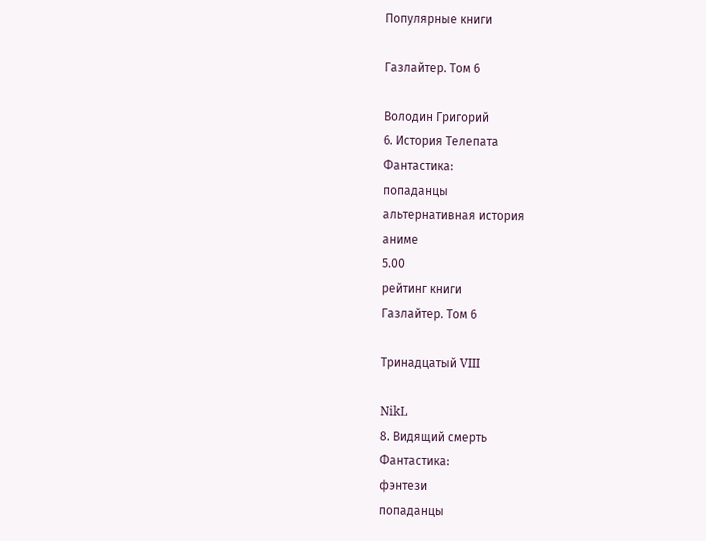Популярные книги

Газлайтер. Том 6

Володин Григорий
6. История Телепата
Фантастика:
попаданцы
альтернативная история
аниме
5.00
рейтинг книги
Газлайтер. Том 6

Тринадцатый VIII

NikL
8. Видящий смерть
Фантастика:
фэнтези
попаданцы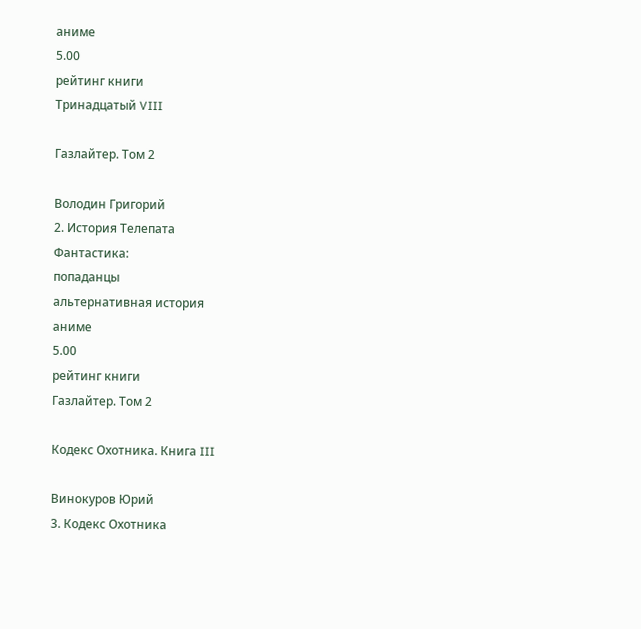аниме
5.00
рейтинг книги
Тринадцатый VIII

Газлайтер. Том 2

Володин Григорий
2. История Телепата
Фантастика:
попаданцы
альтернативная история
аниме
5.00
рейтинг книги
Газлайтер. Том 2

Кодекс Охотника. Книга III

Винокуров Юрий
3. Кодекс Охотника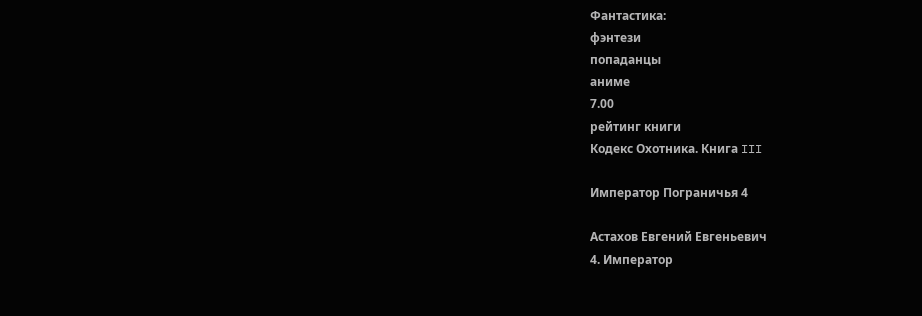Фантастика:
фэнтези
попаданцы
аниме
7.00
рейтинг книги
Кодекс Охотника. Книга III

Император Пограничья 4

Астахов Евгений Евгеньевич
4. Император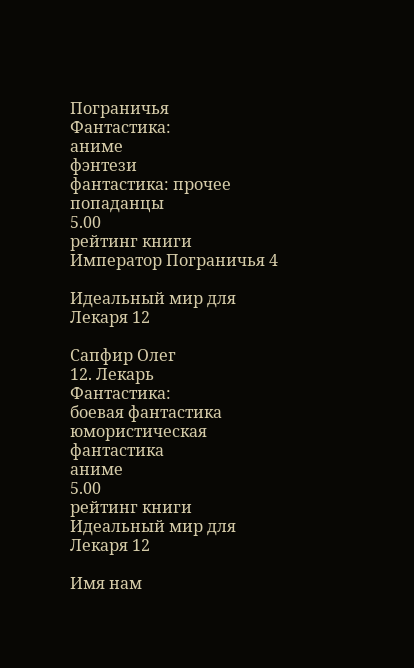Пограничья
Фантастика:
аниме
фэнтези
фантастика: прочее
попаданцы
5.00
рейтинг книги
Император Пограничья 4

Идеальный мир для Лекаря 12

Сапфир Олег
12. Лекарь
Фантастика:
боевая фантастика
юмористическая фантастика
аниме
5.00
рейтинг книги
Идеальный мир для Лекаря 12

Имя нам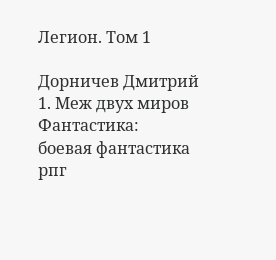Легион. Том 1

Дорничев Дмитрий
1. Меж двух миров
Фантастика:
боевая фантастика
рпг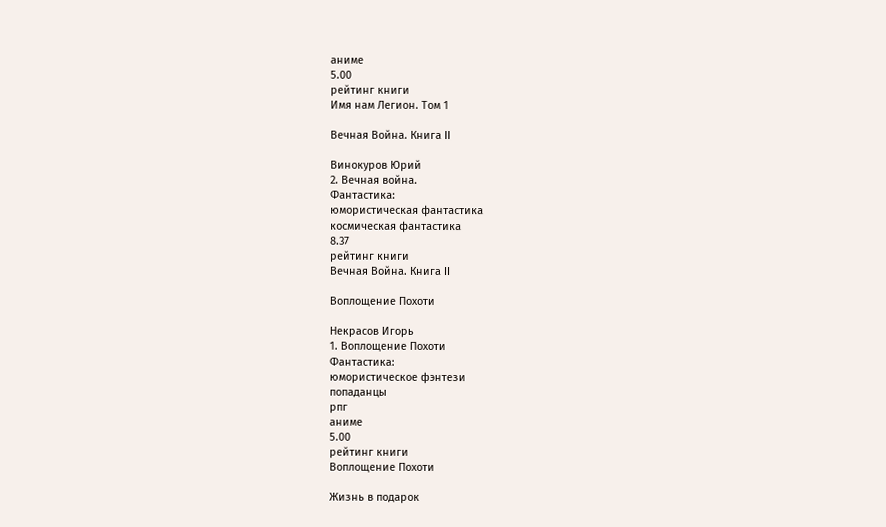аниме
5.00
рейтинг книги
Имя нам Легион. Том 1

Вечная Война. Книга II

Винокуров Юрий
2. Вечная война.
Фантастика:
юмористическая фантастика
космическая фантастика
8.37
рейтинг книги
Вечная Война. Книга II

Воплощение Похоти

Некрасов Игорь
1. Воплощение Похоти
Фантастика:
юмористическое фэнтези
попаданцы
рпг
аниме
5.00
рейтинг книги
Воплощение Похоти

Жизнь в подарок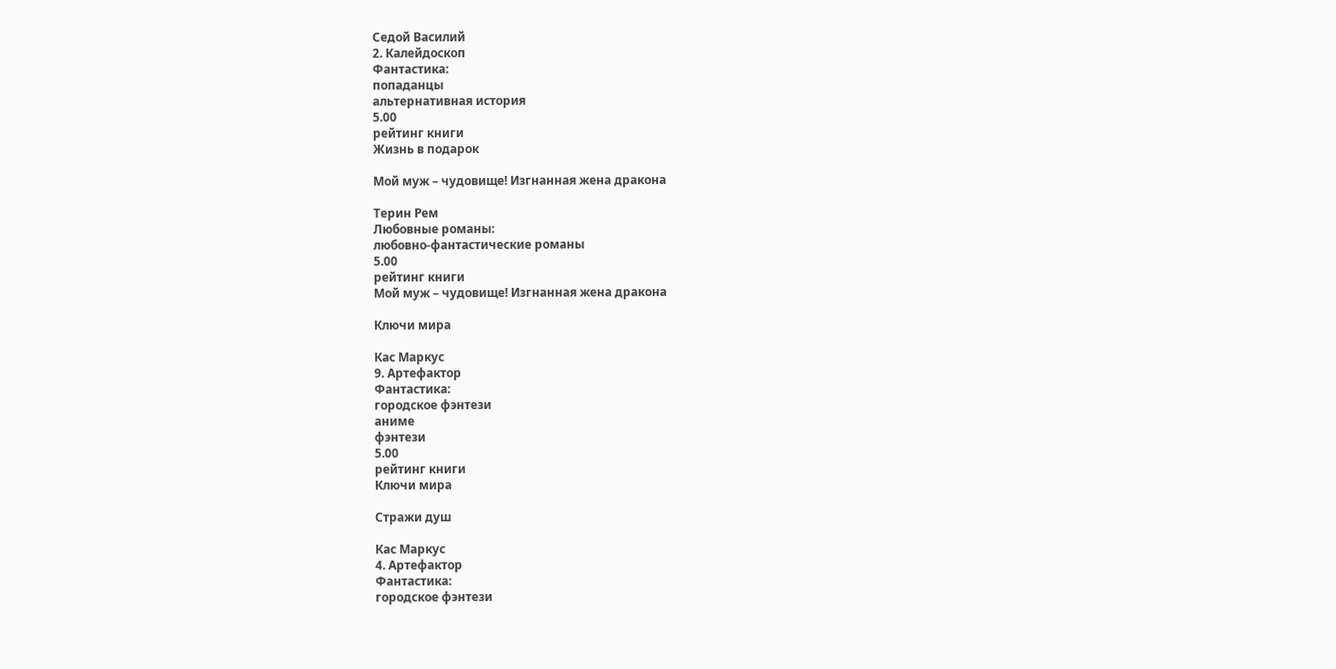Седой Василий
2. Калейдоскоп
Фантастика:
попаданцы
альтернативная история
5.00
рейтинг книги
Жизнь в подарок

Мой муж – чудовище! Изгнанная жена дракона

Терин Рем
Любовные романы:
любовно-фантастические романы
5.00
рейтинг книги
Мой муж – чудовище! Изгнанная жена дракона

Ключи мира

Кас Маркус
9. Артефактор
Фантастика:
городское фэнтези
аниме
фэнтези
5.00
рейтинг книги
Ключи мира

Стражи душ

Кас Маркус
4. Артефактор
Фантастика:
городское фэнтези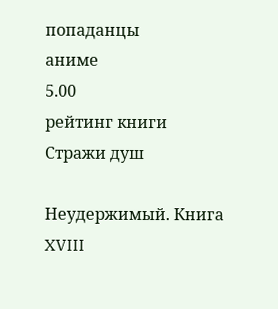попаданцы
аниме
5.00
рейтинг книги
Стражи душ

Неудержимый. Книга XVIII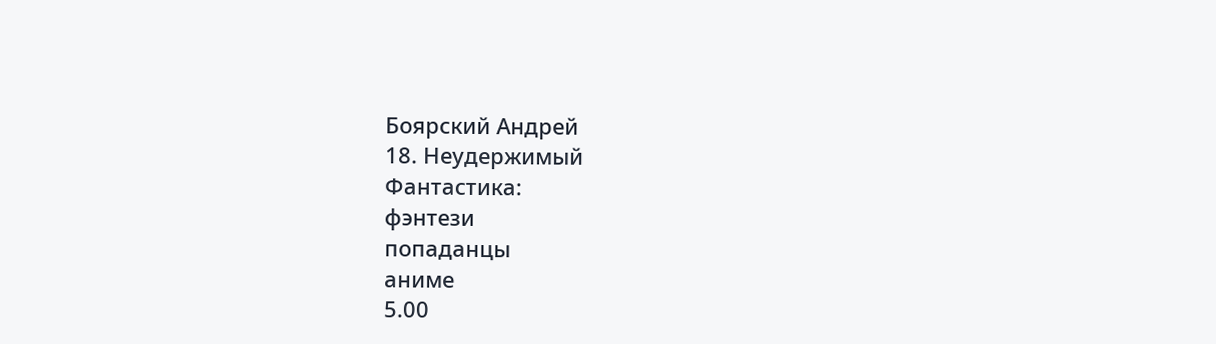Боярский Андрей
18. Неудержимый
Фантастика:
фэнтези
попаданцы
аниме
5.00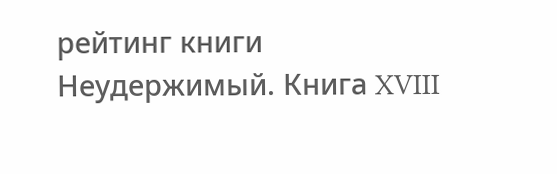рейтинг книги
Неудержимый. Книга XVIII